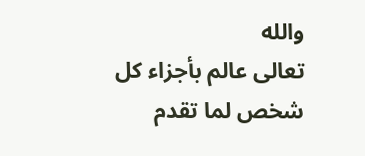والله
تعالى عالم بأجزاء كل شخص لما تقدم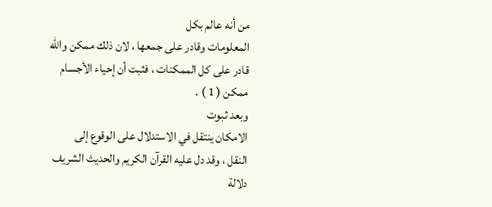من أنه عالم بكل
المعلومات وقادر على جمعها ، لان ذلك ممكن والله
قادر على كل الممكنات ، فثبت أن إحياء الأجسام
ممكن ( 1 ) .
وبعد ثبوت
الامكان ينتقل في الاستدلال على الوقوع إلى
النقل ، وقد دل عليه القرآن الكريم والحديث الشريف
دلالة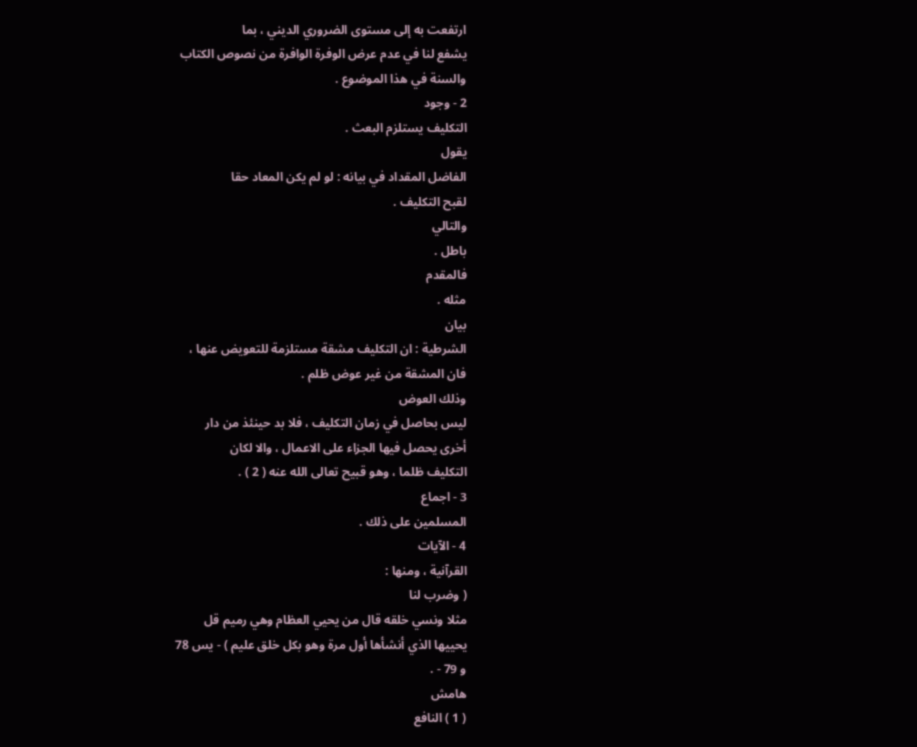ارتفعت به إلى مستوى الضروري الديني ، بما
يشفع لنا في عدم عرض الوفرة الوافرة من نصوص الكتاب
والسنة في هذا الموضوع .
2 - وجود
التكليف يستلزم البعث .
يقول
الفاضل المقداد في بيانه : لو لم يكن المعاد حقا
لقبح التكليف .
والتالي
باطل .
فالمقدم
مثله .
بيان
الشرطية : ان التكليف مشقة مستلزمة للتعويض عنها ،
فان المشقة من غير عوض ظلم .
وذلك العوض
ليس بحاصل في زمان التكليف ، فلا بد حينئذ من دار
أخرى يحصل فيها الجزاء على الاعمال ، والا لكان
التكليف ظلما ، وهو قبيح تعالى الله عنه ( 2 ) .
3 - اجماع
المسلمين على ذلك .
4 - الآيات
القرآنية ، ومنها :
( وضرب لنا
مثلا ونسي خلقه قال من يحيي العظام وهي رميم قل
يحييها الذي أنشأها أول مرة وهو بكل خلق عليم ) - يس 78
و 79 - .
هامش
( 1 ) النافع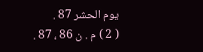يوم الحشر 87 .
( 2 ) م . ن 86 ، 87 .